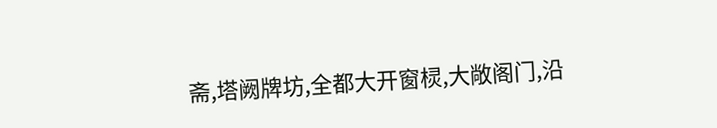斋,塔阙牌坊,全都大开窗棂,大敞阁门,沿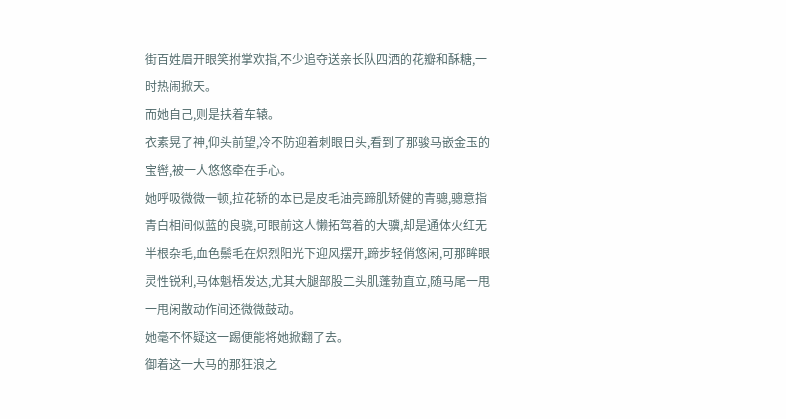街百姓眉开眼笑拊掌欢指,不少追夺送亲长队四洒的花瓣和酥糖,一时热闹掀天。
而她自己,则是扶着车辕。
衣素晃了神,仰头前望,冷不防迎着刺眼日头,看到了那骏马嵌金玉的宝辔,被一人悠悠牵在手心。
她呼吸微微一顿,拉花轿的本已是皮毛油亮蹄肌矫健的青骢,骢意指青白相间似蓝的良骁,可眼前这人懒拓驾着的大骥,却是通体火红无半根杂毛,血色鬃毛在炽烈阳光下迎风摆开,蹄步轻俏悠闲,可那眸眼灵性锐利,马体魁梧发达,尤其大腿部股二头肌蓬勃直立,随马尾一甩一甩闲散动作间还微微鼓动。
她毫不怀疑这一踢便能将她掀翻了去。
御着这一大马的那狂浪之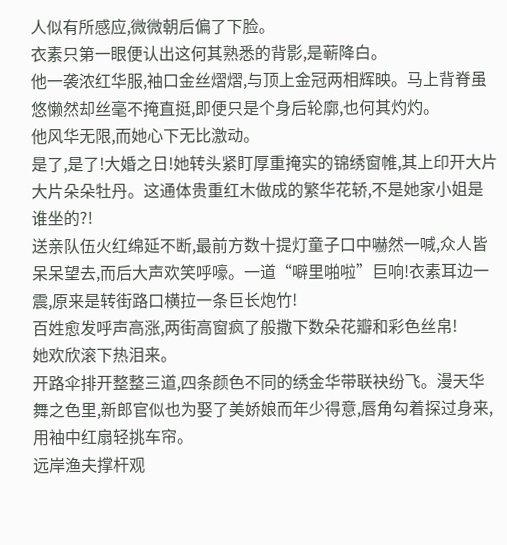人似有所感应,微微朝后偏了下脸。
衣素只第一眼便认出这何其熟悉的背影,是蕲降白。
他一袭浓红华服,袖口金丝熠熠,与顶上金冠两相辉映。马上背脊虽悠懒然却丝毫不掩直挺,即便只是个身后轮廓,也何其灼灼。
他风华无限,而她心下无比激动。
是了,是了!大婚之日!她转头紧盯厚重掩实的锦绣窗帷,其上印开大片大片朵朵牡丹。这通体贵重红木做成的繁华花轿,不是她家小姐是谁坐的?!
送亲队伍火红绵延不断,最前方数十提灯童子口中嚇然一喊,众人皆呆呆望去,而后大声欢笑呼嚎。一道“噼里啪啦”巨响!衣素耳边一震,原来是转街路口横拉一条巨长炮竹!
百姓愈发呼声高涨,两街高窗疯了般撒下数朵花瓣和彩色丝帛!
她欢欣滚下热泪来。
开路伞排开整整三道,四条颜色不同的绣金华带联袂纷飞。漫天华舞之色里,新郎官似也为娶了美娇娘而年少得意,唇角勾着探过身来,用袖中红扇轻挑车帘。
远岸渔夫撑杆观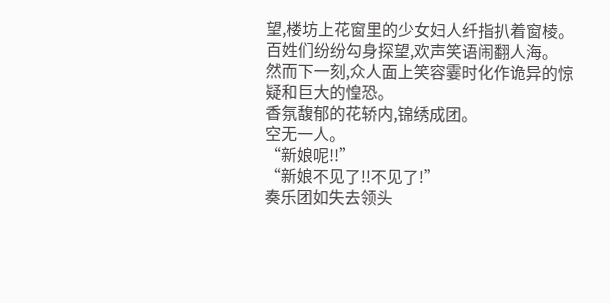望,楼坊上花窗里的少女妇人纤指扒着窗棱。百姓们纷纷勾身探望,欢声笑语闹翻人海。
然而下一刻,众人面上笑容霎时化作诡异的惊疑和巨大的惶恐。
香氛馥郁的花轿内,锦绣成团。
空无一人。
“新娘呢!!”
“新娘不见了!!不见了!”
奏乐团如失去领头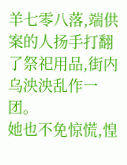羊七零八落,端供案的人扬手打翻了祭祀用品,街内乌泱泱乱作一团。
她也不免惊慌,惶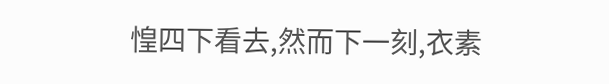惶四下看去,然而下一刻,衣素